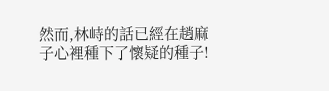然而,林峙的話已經在趙麻子心裡種下了懷疑的種子!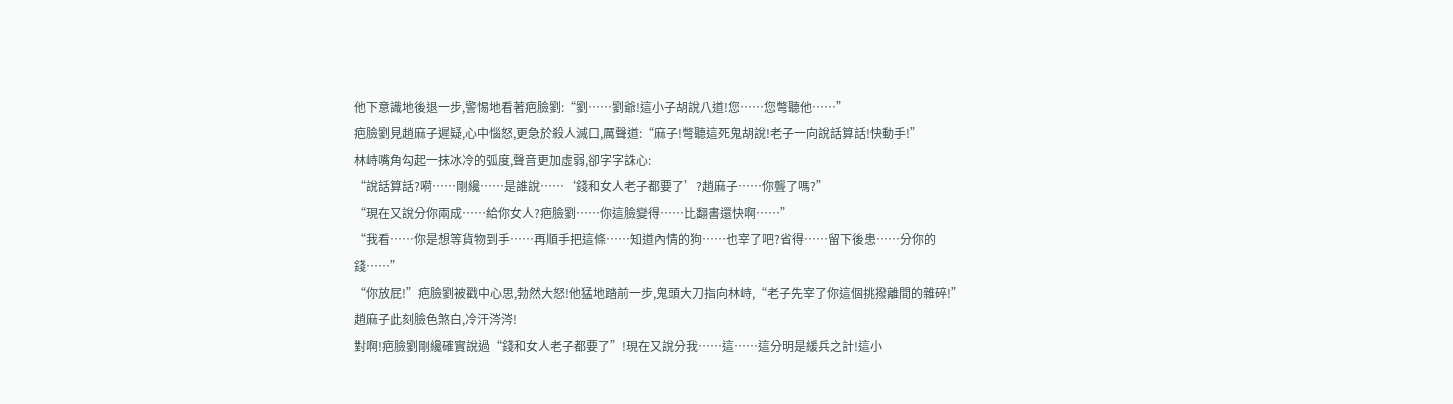他下意識地後退一步,警惕地看著疤臉劉:“劉……劉爺!這小子胡說八道!您……您彆聽他……”
疤臉劉見趙麻子遲疑,心中惱怒,更急於殺人滅口,厲聲道:“麻子!彆聽這死鬼胡說!老子一向說話算話!快動手!”
林峙嘴角勾起一抹冰冷的弧度,聲音更加虛弱,卻字字誅心:
“說話算話?嗬……剛纔……是誰說……‘錢和女人老子都要了’?趙麻子……你聾了嗎?”
“現在又說分你兩成……給你女人?疤臉劉……你這臉變得……比翻書還快啊……”
“我看……你是想等貨物到手……再順手把這條……知道內情的狗……也宰了吧?省得……留下後患……分你的錢……”
“你放屁!”疤臉劉被戳中心思,勃然大怒!他猛地踏前一步,鬼頭大刀指向林峙,“老子先宰了你這個挑撥離間的雜碎!”
趙麻子此刻臉色煞白,冷汗涔涔!
對啊!疤臉劉剛纔確實說過“錢和女人老子都要了”!現在又說分我……這……這分明是緩兵之計!這小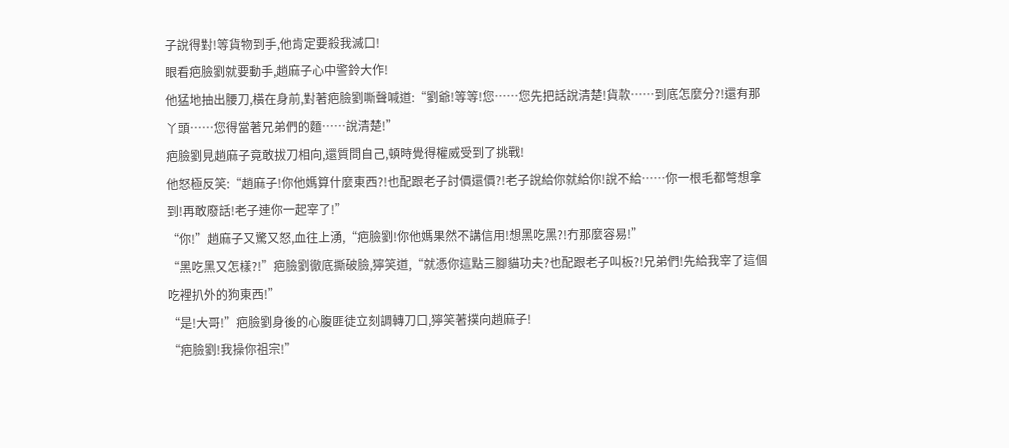子說得對!等貨物到手,他肯定要殺我滅口!
眼看疤臉劉就要動手,趙麻子心中警鈴大作!
他猛地抽出腰刀,橫在身前,對著疤臉劉嘶聲喊道:“劉爺!等等!您……您先把話說清楚!貨款……到底怎麼分?!還有那丫頭……您得當著兄弟們的麵……說清楚!”
疤臉劉見趙麻子竟敢拔刀相向,還質問自己,頓時覺得權威受到了挑戰!
他怒極反笑:“趙麻子!你他媽算什麼東西?!也配跟老子討價還價?!老子說給你就給你!說不給……你一根毛都彆想拿到!再敢廢話!老子連你一起宰了!”
“你!”趙麻子又驚又怒,血往上湧,“疤臉劉!你他媽果然不講信用!想黑吃黑?!冇那麼容易!”
“黑吃黑又怎樣?!”疤臉劉徹底撕破臉,獰笑道,“就憑你這點三腳貓功夫?也配跟老子叫板?!兄弟們!先給我宰了這個吃裡扒外的狗東西!”
“是!大哥!”疤臉劉身後的心腹匪徒立刻調轉刀口,獰笑著撲向趙麻子!
“疤臉劉!我操你祖宗!”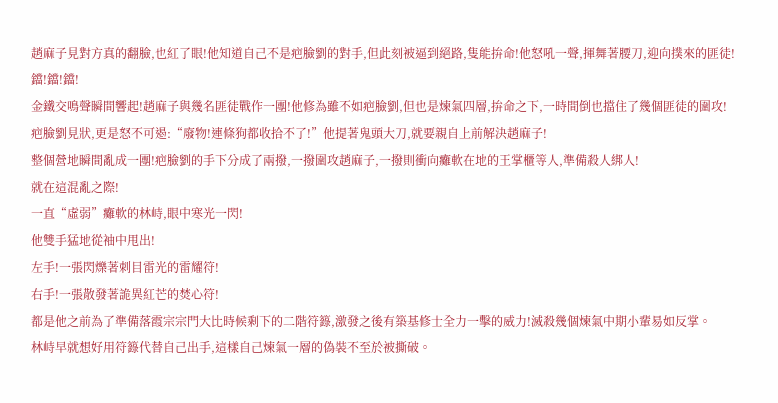趙麻子見對方真的翻臉,也紅了眼!他知道自己不是疤臉劉的對手,但此刻被逼到絕路,隻能拚命!他怒吼一聲,揮舞著腰刀,迎向撲來的匪徒!
鐺!鐺!鐺!
金鐵交鳴聲瞬間響起!趙麻子與幾名匪徒戰作一團!他修為雖不如疤臉劉,但也是煉氣四層,拚命之下,一時間倒也擋住了幾個匪徒的圍攻!
疤臉劉見狀,更是怒不可遏:“廢物!連條狗都收拾不了!”他提著鬼頭大刀,就要親自上前解決趙麻子!
整個營地瞬間亂成一團!疤臉劉的手下分成了兩撥,一撥圍攻趙麻子,一撥則衝向癱軟在地的王掌櫃等人,準備殺人綁人!
就在這混亂之際!
一直“虛弱”癱軟的林峙,眼中寒光一閃!
他雙手猛地從袖中甩出!
左手!一張閃爍著刺目雷光的雷耀符!
右手!一張散發著詭異紅芒的焚心符!
都是他之前為了準備落霞宗宗門大比時候剩下的二階符籙,激發之後有築基修士全力一擊的威力!滅殺幾個煉氣中期小輩易如反掌。
林峙早就想好用符籙代替自己出手,這樣自己煉氣一層的偽裝不至於被撕破。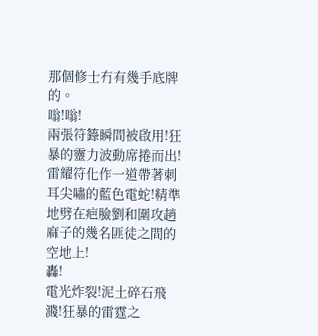那個修士冇有幾手底牌的。
嗡!嗡!
兩張符籙瞬間被啟用!狂暴的靈力波動席捲而出!
雷耀符化作一道帶著刺耳尖嘯的藍色電蛇!精準地劈在疤臉劉和圍攻趙麻子的幾名匪徒之間的空地上!
轟!
電光炸裂!泥土碎石飛濺!狂暴的雷霆之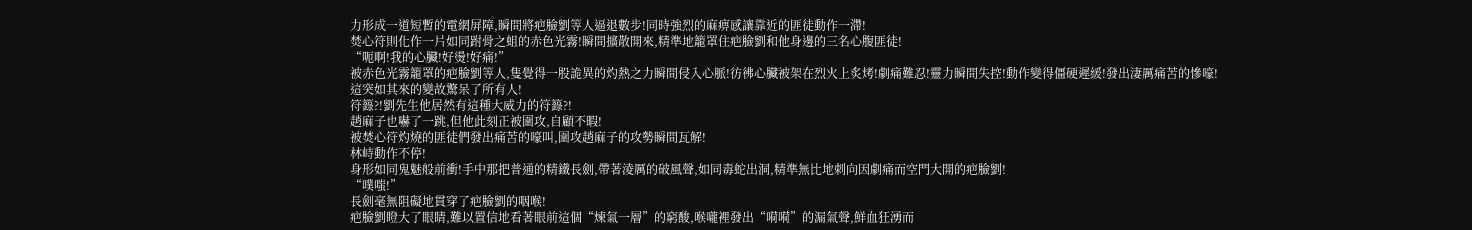力形成一道短暫的電網屏障,瞬間將疤臉劉等人逼退數步!同時強烈的麻痹感讓靠近的匪徒動作一滯!
焚心符則化作一片如同跗骨之蛆的赤色光霧!瞬間擴散開來,精準地籠罩住疤臉劉和他身邊的三名心腹匪徒!
“呃啊!我的心臟!好燙!好痛!”
被赤色光霧籠罩的疤臉劉等人,隻覺得一股詭異的灼熱之力瞬間侵入心脈!彷彿心臟被架在烈火上炙烤!劇痛難忍!靈力瞬間失控!動作變得僵硬遲緩!發出淒厲痛苦的慘嚎!
這突如其來的變故驚呆了所有人!
符籙?!劉先生他居然有這種大威力的符籙?!
趙麻子也嚇了一跳,但他此刻正被圍攻,自顧不暇!
被焚心符灼燒的匪徒們發出痛苦的嚎叫,圍攻趙麻子的攻勢瞬間瓦解!
林峙動作不停!
身形如同鬼魅般前衝!手中那把普通的精鐵長劍,帶著淩厲的破風聲,如同毒蛇出洞,精準無比地刺向因劇痛而空門大開的疤臉劉!
“噗嗤!”
長劍毫無阻礙地貫穿了疤臉劉的咽喉!
疤臉劉瞪大了眼睛,難以置信地看著眼前這個“煉氣一層”的窮酸,喉嚨裡發出“嗬嗬”的漏氣聲,鮮血狂湧而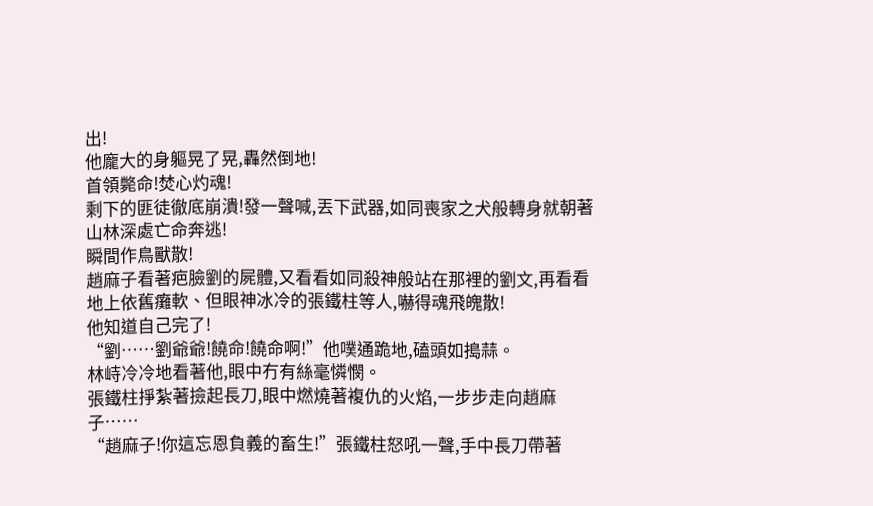出!
他龐大的身軀晃了晃,轟然倒地!
首領斃命!焚心灼魂!
剩下的匪徒徹底崩潰!發一聲喊,丟下武器,如同喪家之犬般轉身就朝著山林深處亡命奔逃!
瞬間作鳥獸散!
趙麻子看著疤臉劉的屍體,又看看如同殺神般站在那裡的劉文,再看看地上依舊癱軟、但眼神冰冷的張鐵柱等人,嚇得魂飛魄散!
他知道自己完了!
“劉……劉爺爺!饒命!饒命啊!”他噗通跪地,磕頭如搗蒜。
林峙冷冷地看著他,眼中冇有絲毫憐憫。
張鐵柱掙紮著撿起長刀,眼中燃燒著複仇的火焰,一步步走向趙麻子……
“趙麻子!你這忘恩負義的畜生!”張鐵柱怒吼一聲,手中長刀帶著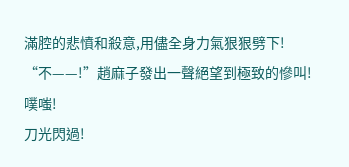滿腔的悲憤和殺意,用儘全身力氣狠狠劈下!
“不——!”趙麻子發出一聲絕望到極致的慘叫!
噗嗤!
刀光閃過!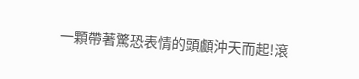一顆帶著驚恐表情的頭顱沖天而起!滾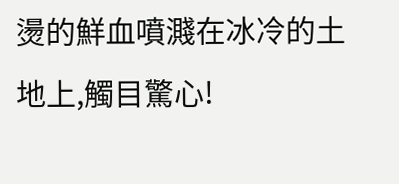燙的鮮血噴濺在冰冷的土地上,觸目驚心!